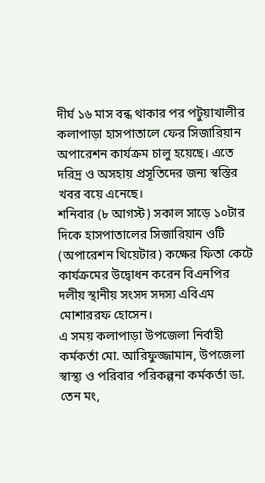দীর্ঘ ১৬ মাস বন্ধ থাকার পর পটুয়াখালীর কলাপাড়া হাসপাতালে ফের সিজারিয়ান অপারেশন কার্যক্রম চালু হয়েছে। এতে দরিদ্র ও অসহায় প্রসূতিদের জন্য স্বস্তির খবর বয়ে এনেছে।
শনিবার (৮ আগস্ট) সকাল সাড়ে ১০টার দিকে হাসপাতালের সিজারিয়ান ওটি (অপারেশন থিয়েটার) কক্ষের ফিতা কেটে কার্যক্রমের উদ্বোধন করেন বিএনপির দলীয় স্থানীয় সংসদ সদস্য এবিএম মোশাররফ হোসেন।
এ সময় কলাপাড়া উপজেলা নির্বাহী কর্মকর্তা মো. আরিফুজ্জামান, উপজেলা স্বাস্থ্য ও পরিবার পরিকল্পনা কর্মকর্তা ডা. তেন মং,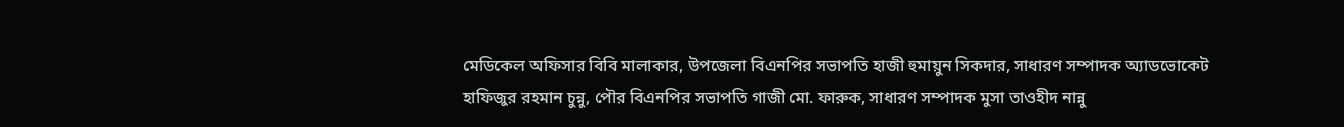মেডিকেল অফিসার বিবি মালাকার, উপজেলা বিএনপির সভাপতি হাজী হুমায়ুন সিকদার, সাধারণ সম্পাদক অ্যাডভোকেট হাফিজুর রহমান চুন্নু, পৌর বিএনপির সভাপতি গাজী মো. ফারুক, সাধারণ সম্পাদক মুসা তাওহীদ নান্নু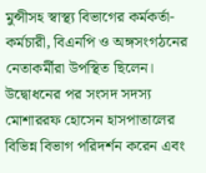মুন্সীসহ স্বাস্থ্য বিভাগের কর্মকর্তা-কর্মচারী, বিএনপি ও অঙ্গসংগঠনের নেতাকর্মীরা উপস্থিত ছিলেন।
উদ্বোধনের পর সংসদ সদস্য মোশাররফ হোসেন হাসপাতালের বিভিন্ন বিভাগ পরিদর্শন করেন এবং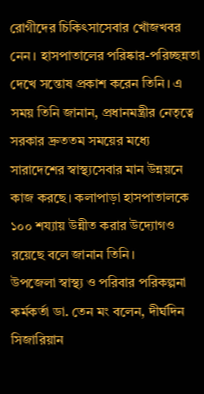রোগীদের চিকিৎসাসেবার খোঁজখবর নেন। হাসপাতালের পরিষ্কার-পরিচ্ছন্নতা দেখে সন্তোষ প্রকাশ করেন তিনি। এ সময় তিনি জানান, প্রধানমন্ত্রীর নেতৃত্বে সরকার দ্রুততম সময়ের মধ্যে সারাদেশের স্বাস্থ্যসেবার মান উন্নয়নে কাজ করছে। কলাপাড়া হাসপাতালকে ১০০ শয্যায় উন্নীত করার উদ্যোগও রয়েছে বলে জানান তিনি।
উপজেলা স্বাস্থ্য ও পরিবার পরিকল্পনা কর্মকর্তা ডা. তেন মং বলেন, দীর্ঘদিন সিজারিয়ান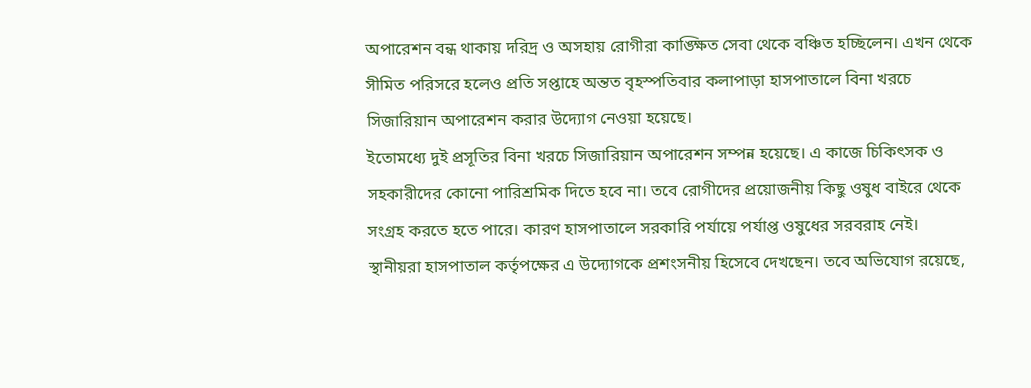অপারেশন বন্ধ থাকায় দরিদ্র ও অসহায় রোগীরা কাঙ্ক্ষিত সেবা থেকে বঞ্চিত হচ্ছিলেন। এখন থেকে সীমিত পরিসরে হলেও প্রতি সপ্তাহে অন্তত বৃহস্পতিবার কলাপাড়া হাসপাতালে বিনা খরচে সিজারিয়ান অপারেশন করার উদ্যোগ নেওয়া হয়েছে।
ইতোমধ্যে দুই প্রসূতির বিনা খরচে সিজারিয়ান অপারেশন সম্পন্ন হয়েছে। এ কাজে চিকিৎসক ও সহকারীদের কোনো পারিশ্রমিক দিতে হবে না। তবে রোগীদের প্রয়োজনীয় কিছু ওষুধ বাইরে থেকে সংগ্রহ করতে হতে পারে। কারণ হাসপাতালে সরকারি পর্যায়ে পর্যাপ্ত ওষুধের সরবরাহ নেই।
স্থানীয়রা হাসপাতাল কর্তৃপক্ষের এ উদ্যোগকে প্রশংসনীয় হিসেবে দেখছেন। তবে অভিযোগ রয়েছে,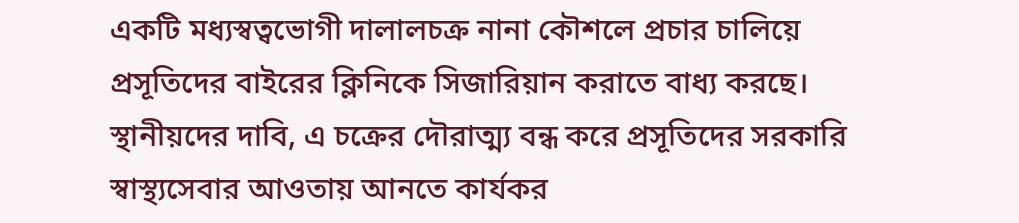একটি মধ্যস্বত্বভোগী দালালচক্র নানা কৌশলে প্রচার চালিয়ে প্রসূতিদের বাইরের ক্লিনিকে সিজারিয়ান করাতে বাধ্য করছে। স্থানীয়দের দাবি, এ চক্রের দৌরাত্ম্য বন্ধ করে প্রসূতিদের সরকারি স্বাস্থ্যসেবার আওতায় আনতে কার্যকর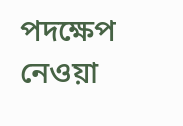পদক্ষেপ নেওয়া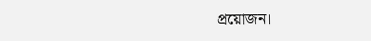প্রয়োজন।